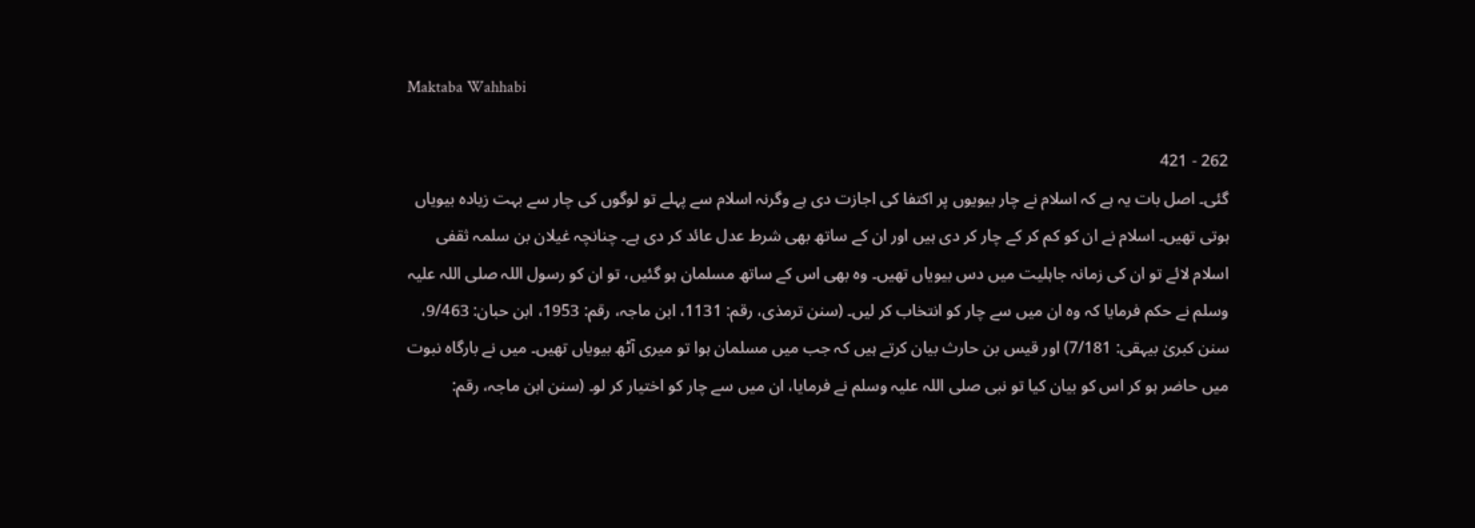Maktaba Wahhabi

262 - 421
گئی۔ اصل بات یہ ہے کہ اسلام نے چار بیویوں پر اکتفا کی اجازت دی ہے وگرنہ اسلام سے پہلے تو لوگوں کی چار سے بہت زیادہ بیویاں ہوتی تھیں۔ اسلام نے ان کو کم کر کے چار کر دی ہیں اور ان کے ساتھ بھی شرط عدل عائد کر دی ہے۔ چنانچہ غیلان بن سلمہ ثقفی اسلام لائے تو ان کی زمانہ جاہلیت میں دس بیویاں تھیں۔ وہ بھی اس کے ساتھ مسلمان ہو گئیں، تو ان کو رسول اللہ صلی اللہ علیہ وسلم نے حکم فرمایا کہ وہ ان میں سے چار کو انتخاب کر لیں۔ (سنن ترمذی، رقم: 1131، ابن ماجہ، رقم: 1953، ابن حبان: 9/463، سنن کبریٰ بیہقی: 7/181) اور قیس بن حارث بیان کرتے ہیں کہ جب میں مسلمان ہوا تو میری آٹھ بیویاں تھیں۔ میں نے بارگاہ نبوت میں حاضر ہو کر اس کو بیان کیا تو نبی صلی اللہ علیہ وسلم نے فرمایا، ان میں سے چار کو اختیار کر لو۔ (سنن ابن ماجہ، رقم: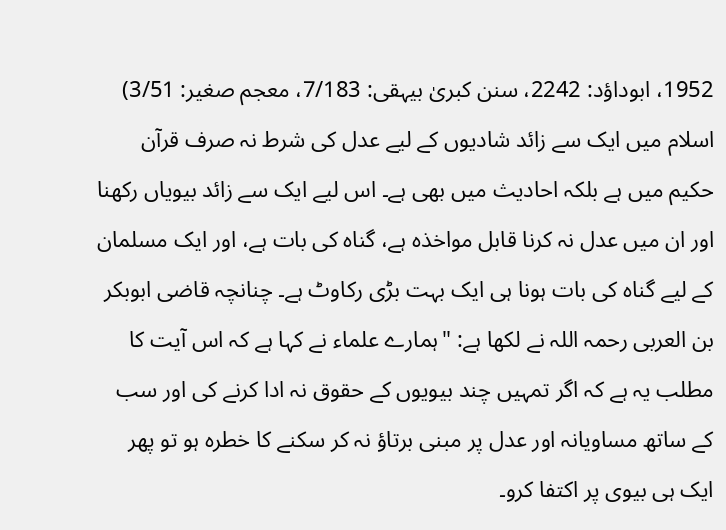1952، ابوداؤد: 2242، سنن کبریٰ بیہقی: 7/183، معجم صغیر: 3/51) اسلام میں ایک سے زائد شادیوں کے لیے عدل کی شرط نہ صرف قرآن حکیم میں ہے بلکہ احادیث میں بھی ہے۔ اس لیے ایک سے زائد بیویاں رکھنا اور ان میں عدل نہ کرنا قابل مواخذہ ہے، گناہ کی بات ہے، اور ایک مسلمان کے لیے گناہ کی بات ہونا ہی ایک بہت بڑی رکاوٹ ہے۔ چنانچہ قاضی ابوبکر بن العربی رحمہ اللہ نے لکھا ہے: "ہمارے علماء نے کہا ہے کہ اس آیت کا مطلب یہ ہے کہ اگر تمہیں چند بیویوں کے حقوق نہ ادا کرنے کی اور سب کے ساتھ مساویانہ اور عدل پر مبنی برتاؤ نہ کر سکنے کا خطرہ ہو تو پھر ایک ہی بیوی پر اکتفا کرو۔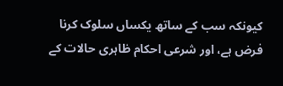کیونکہ سب کے ساتھ یکساں سلوک کرنا فرض ہے، اور شرعی احکام ظاہری حالات کے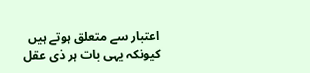اعتبار سے متعلق ہوتے ہیں کیونکہ یہی بات ہر ذی عقل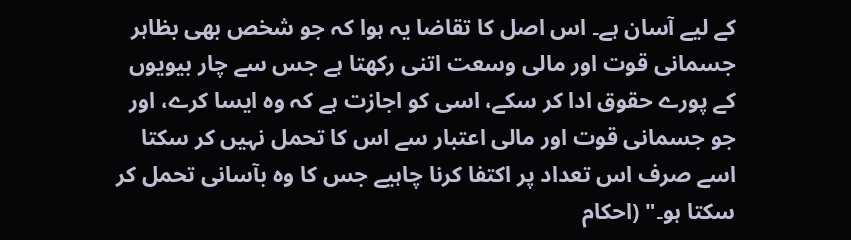کے لیے آسان ہے۔ اس اصل کا تقاضا یہ ہوا کہ جو شخص بھی بظاہر جسمانی قوت اور مالی وسعت اتنی رکھتا ہے جس سے چار بیویوں کے پورے حقوق ادا کر سکے، اسی کو اجازت ہے کہ وہ ایسا کرے، اور جو جسمانی قوت اور مالی اعتبار سے اس کا تحمل نہیں کر سکتا اسے صرف اس تعداد پر اکتفا کرنا چاہیے جس کا وہ بآسانی تحمل کر سکتا ہو۔" (احکام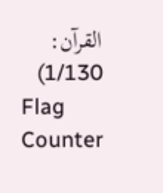القرآن: 1/130)
Flag Counter